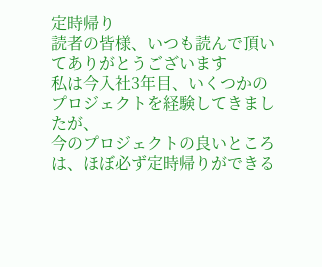定時帰り
読者の皆様、いつも読んで頂いてありがとうございます
私は今入社3年目、いくつかのプロジェクトを経験してきましたが、
今のプロジェクトの良いところは、ほぼ必ず定時帰りができる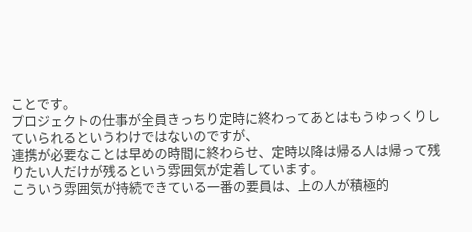ことです。
プロジェクトの仕事が全員きっちり定時に終わってあとはもうゆっくりしていられるというわけではないのですが、
連携が必要なことは早めの時間に終わらせ、定時以降は帰る人は帰って残りたい人だけが残るという雰囲気が定着しています。
こういう雰囲気が持続できている一番の要員は、上の人が積極的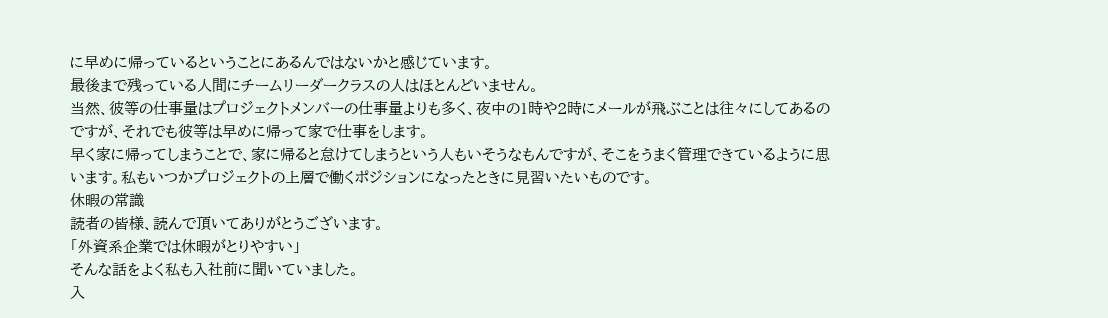に早めに帰っているということにあるんではないかと感じています。
最後まで残っている人間にチームリーダークラスの人はほとんどいません。
当然、彼等の仕事量はプロジェクトメンバーの仕事量よりも多く、夜中の1時や2時にメールが飛ぶことは往々にしてあるのですが、それでも彼等は早めに帰って家で仕事をします。
早く家に帰ってしまうことで、家に帰ると怠けてしまうという人もいそうなもんですが、そこをうまく管理できているように思います。私もいつかプロジェクトの上層で働くポジションになったときに見習いたいものです。
休暇の常識
読者の皆様、読んで頂いてありがとうございます。
「外資系企業では休暇がとりやすい」
そんな話をよく私も入社前に聞いていました。
入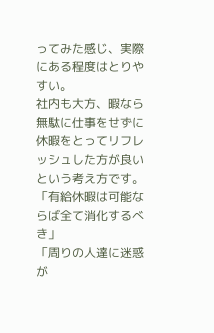ってみた感じ、実際にある程度はとりやすい。
社内も大方、暇なら無駄に仕事をせずに休暇をとってリフレッシュした方が良いという考え方です。
「有給休暇は可能ならば全て消化するべき」
「周りの人達に迷惑が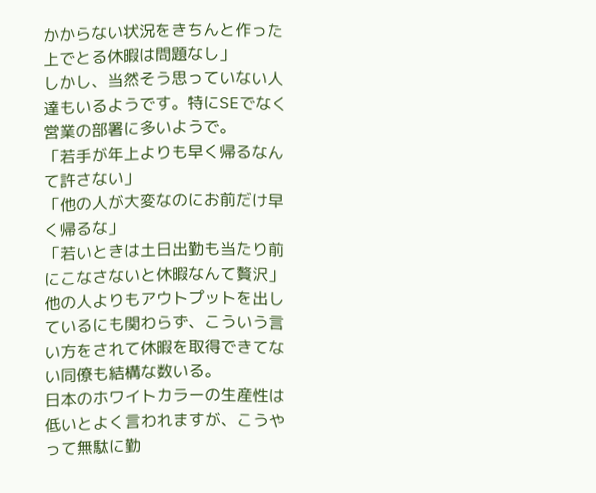かからない状況をきちんと作った上でとる休暇は問題なし」
しかし、当然そう思っていない人達もいるようです。特にSEでなく営業の部署に多いようで。
「若手が年上よりも早く帰るなんて許さない」
「他の人が大変なのにお前だけ早く帰るな」
「若いときは土日出勤も当たり前にこなさないと休暇なんて贅沢」
他の人よりもアウトプットを出しているにも関わらず、こういう言い方をされて休暇を取得できてない同僚も結構な数いる。
日本のホワイトカラーの生産性は低いとよく言われますが、こうやって無駄に勤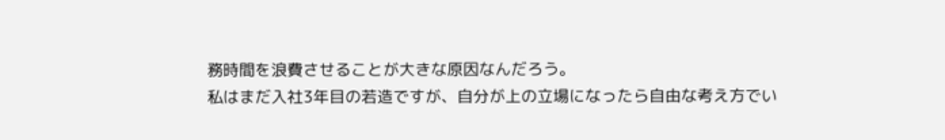務時間を浪費させることが大きな原因なんだろう。
私はまだ入社3年目の若造ですが、自分が上の立場になったら自由な考え方でい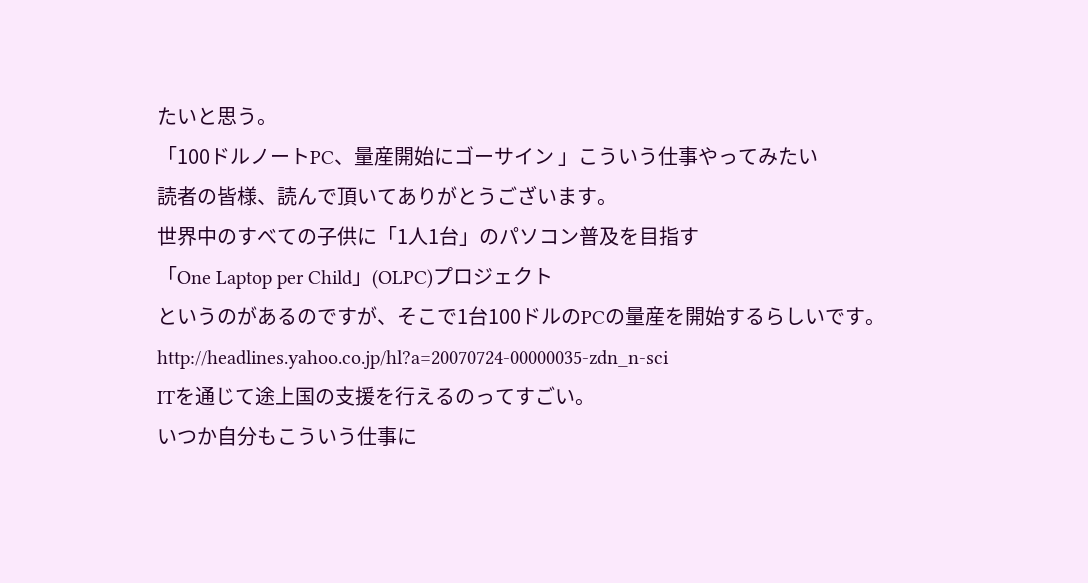たいと思う。
「100ドルノートPC、量産開始にゴーサイン 」こういう仕事やってみたい
読者の皆様、読んで頂いてありがとうございます。
世界中のすべての子供に「1人1台」のパソコン普及を目指す
「One Laptop per Child」(OLPC)プロジェクト
というのがあるのですが、そこで1台100ドルのPCの量産を開始するらしいです。
http://headlines.yahoo.co.jp/hl?a=20070724-00000035-zdn_n-sci
ITを通じて途上国の支援を行えるのってすごい。
いつか自分もこういう仕事に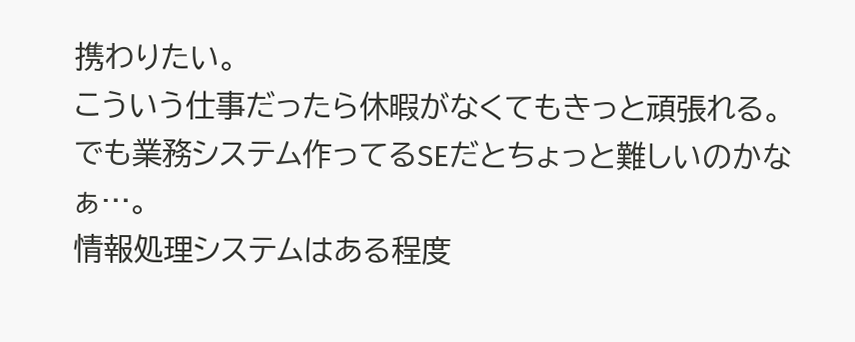携わりたい。
こういう仕事だったら休暇がなくてもきっと頑張れる。
でも業務システム作ってるSEだとちょっと難しいのかなぁ…。
情報処理システムはある程度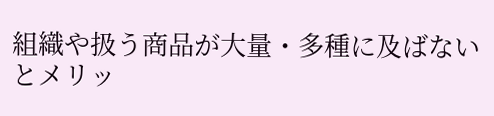組織や扱う商品が大量・多種に及ばないとメリッ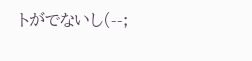トがでないし(--;